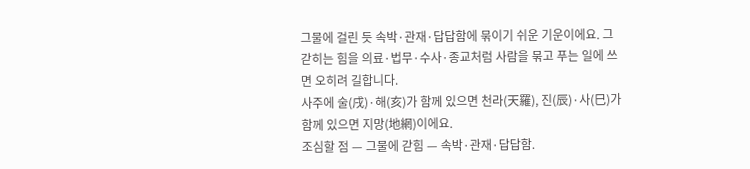그물에 걸린 듯 속박·관재·답답함에 묶이기 쉬운 기운이에요. 그 갇히는 힘을 의료·법무·수사·종교처럼 사람을 묶고 푸는 일에 쓰면 오히려 길합니다.
사주에 술(戌)·해(亥)가 함께 있으면 천라(天羅), 진(辰)·사(巳)가 함께 있으면 지망(地網)이에요.
조심할 점 — 그물에 갇힘 — 속박·관재·답답함.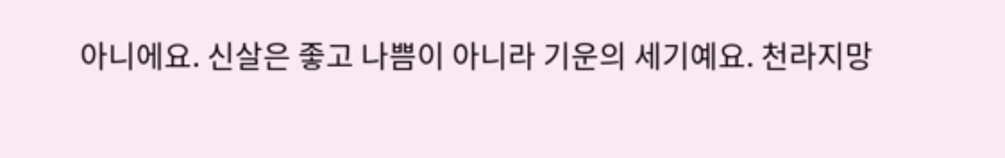아니에요. 신살은 좋고 나쁨이 아니라 기운의 세기예요. 천라지망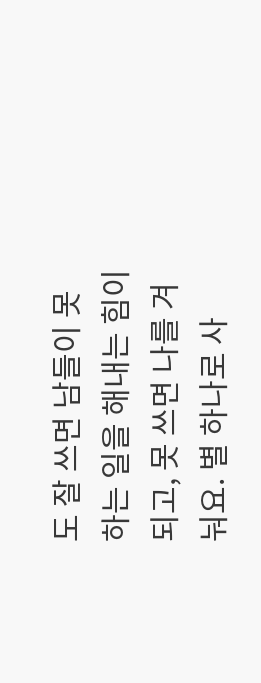도 잘 쓰면 남들이 못 하는 일을 해내는 힘이 되고, 못 쓰면 나를 겨눠요. 별 하나로 사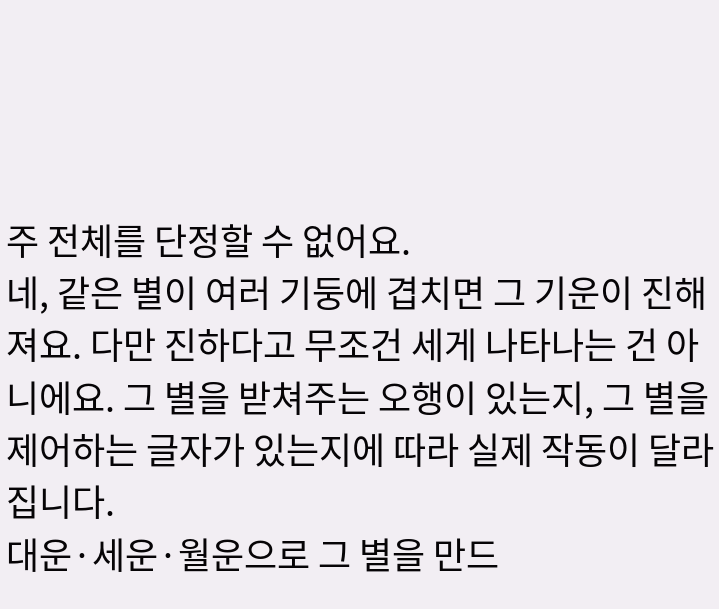주 전체를 단정할 수 없어요.
네, 같은 별이 여러 기둥에 겹치면 그 기운이 진해져요. 다만 진하다고 무조건 세게 나타나는 건 아니에요. 그 별을 받쳐주는 오행이 있는지, 그 별을 제어하는 글자가 있는지에 따라 실제 작동이 달라집니다.
대운·세운·월운으로 그 별을 만드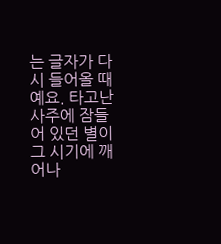는 글자가 다시 들어올 때예요. 타고난 사주에 잠들어 있던 별이 그 시기에 깨어나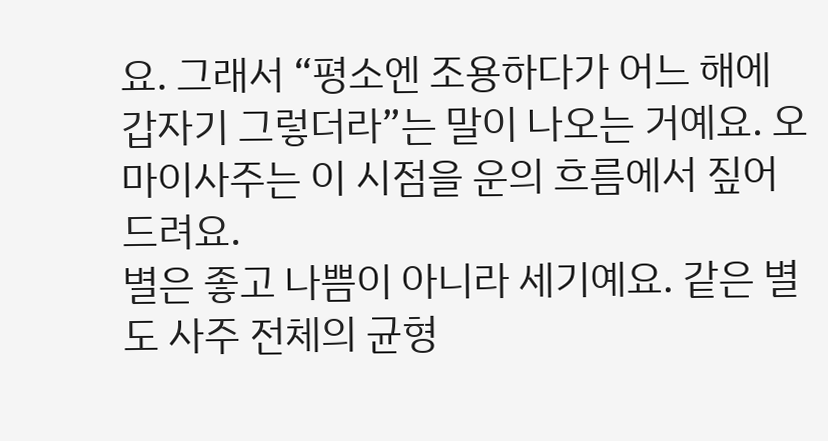요. 그래서 “평소엔 조용하다가 어느 해에 갑자기 그렇더라”는 말이 나오는 거예요. 오마이사주는 이 시점을 운의 흐름에서 짚어드려요.
별은 좋고 나쁨이 아니라 세기예요. 같은 별도 사주 전체의 균형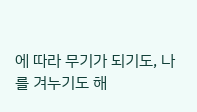에 따라 무기가 되기도, 나를 겨누기도 해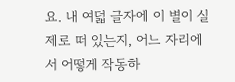요. 내 여덟 글자에 이 별이 실제로 떠 있는지, 어느 자리에서 어떻게 작동하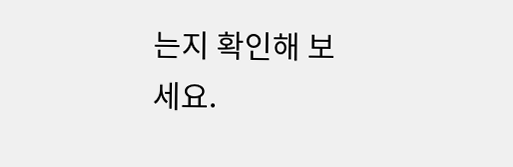는지 확인해 보세요.